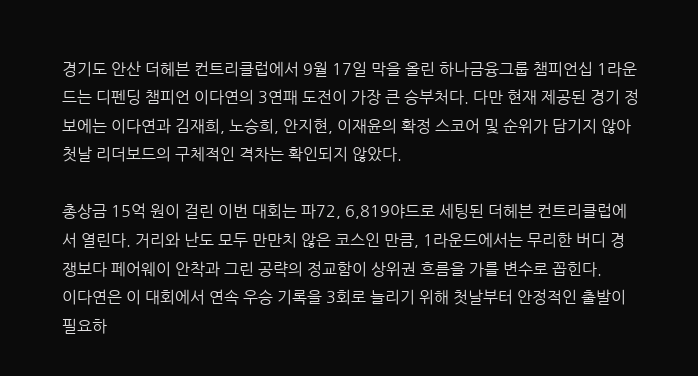경기도 안산 더헤븐 컨트리클럽에서 9월 17일 막을 올린 하나금융그룹 챔피언십 1라운드는 디펜딩 챔피언 이다연의 3연패 도전이 가장 큰 승부처다. 다만 현재 제공된 경기 정보에는 이다연과 김재희, 노승희, 안지현, 이재윤의 확정 스코어 및 순위가 담기지 않아 첫날 리더보드의 구체적인 격차는 확인되지 않았다.

총상금 15억 원이 걸린 이번 대회는 파72, 6,819야드로 세팅된 더헤븐 컨트리클럽에서 열린다. 거리와 난도 모두 만만치 않은 코스인 만큼, 1라운드에서는 무리한 버디 경쟁보다 페어웨이 안착과 그린 공략의 정교함이 상위권 흐름을 가를 변수로 꼽힌다.
이다연은 이 대회에서 연속 우승 기록을 3회로 늘리기 위해 첫날부터 안정적인 출발이 필요하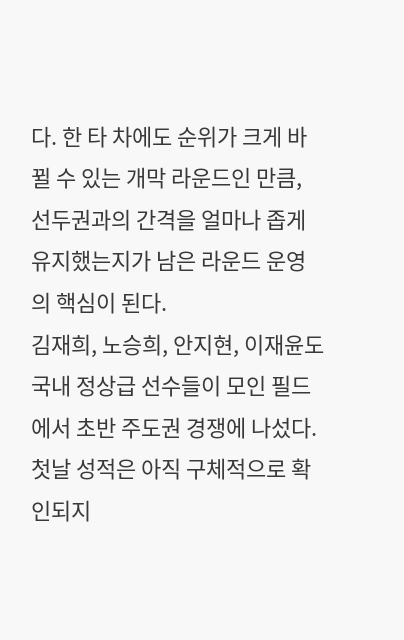다. 한 타 차에도 순위가 크게 바뀔 수 있는 개막 라운드인 만큼, 선두권과의 간격을 얼마나 좁게 유지했는지가 남은 라운드 운영의 핵심이 된다.
김재희, 노승희, 안지현, 이재윤도 국내 정상급 선수들이 모인 필드에서 초반 주도권 경쟁에 나섰다. 첫날 성적은 아직 구체적으로 확인되지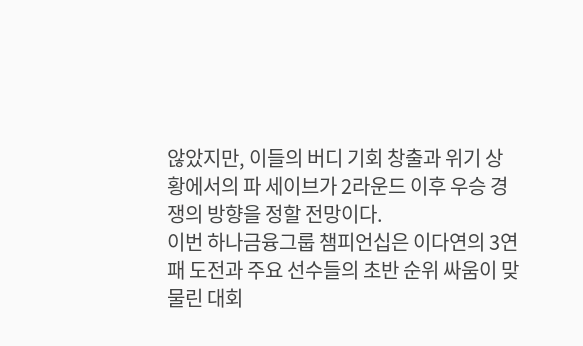않았지만, 이들의 버디 기회 창출과 위기 상황에서의 파 세이브가 2라운드 이후 우승 경쟁의 방향을 정할 전망이다.
이번 하나금융그룹 챔피언십은 이다연의 3연패 도전과 주요 선수들의 초반 순위 싸움이 맞물린 대회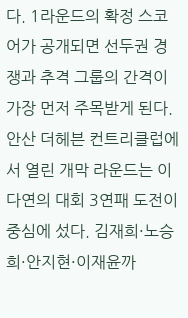다. 1라운드의 확정 스코어가 공개되면 선두권 경쟁과 추격 그룹의 간격이 가장 먼저 주목받게 된다.
안산 더헤븐 컨트리클럽에서 열린 개막 라운드는 이다연의 대회 3연패 도전이 중심에 섰다. 김재희·노승희·안지현·이재윤까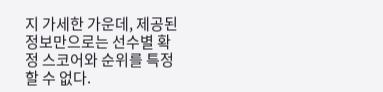지 가세한 가운데, 제공된 정보만으로는 선수별 확정 스코어와 순위를 특정할 수 없다.